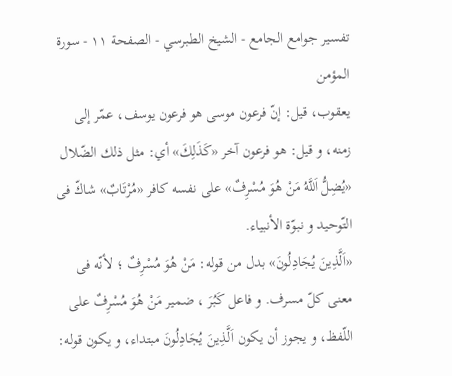تفسير جوامع الجامع - الشيخ الطبرسي - الصفحة ١١ - سورة المؤمن
يعقوب، قيل: إنّ فرعون موسى هو فرعون يوسف، عمّر إلى زمنه، و قيل: هو فرعون آخر «كَذَلِكَ» أي: مثل ذلك الضّلال «يُضِلُّ اَللَّهُ مَنْ هُوَ مُسْرِفٌ» على نفسه كافر «مُرْتَابٌ» شاكّ فى التّوحيد و نبوّة الأنبياء.
«اَلَّذِينَ يُجَادِلُونَ» بدل من قوله: مَنْ هُوَ مُسْرِفٌ ؛ لأنّه فى معنى كلّ مسرف. و فاعل كَبُرَ ، ضمير مَنْ هُوَ مُسْرِفٌ على اللّفظ، و يجوز أن يكون اَلَّذِينَ يُجَادِلُونَ مبتداء، و يكون قوله: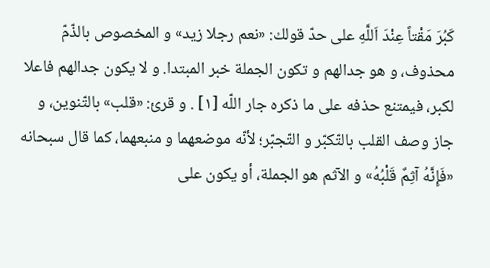كَبُرَ مَقْتاً عِنْدَ اَللَّهِ على حدّ قولك: «نعم رجلا زيد» و المخصوص بالذّمّ محذوف، و هو جدالهم و تكون الجملة خبر المبتدا. و لا يكون جدالهم فاعلا لكبر، فيمتنع حذفه على ما ذكره جار اللّه [١] . و قرئ: «قلب» بالتّنوين، و جاز وصف القلب بالتّكبّر و التّجبّر؛ لأنّه موضعهما و منبعهما، كما قال سبحانه «فَإِنَّهُ آثِمٌ قَلْبُهُ» و الآثم هو الجملة، أو يكون على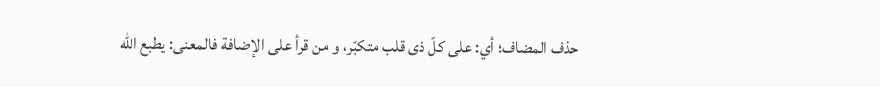حذف المضاف؛ أي: على كلّ ذى قلب متكبّر، و من قرأ على الإضافة فالمعنى: يطبع اللّه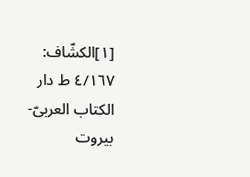[١]الكشّاف: ٤/١٦٧ ط دار الكتاب العربىّ-بيروت